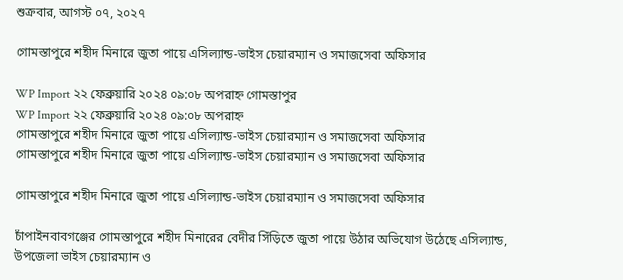শুক্রবার, আগস্ট ০৭, ২০২৭

গোমস্তাপুরে শহীদ মিনারে জুতা পায়ে এসিল্যান্ড-ভাইস চেয়ারম্যান ও সমাজসেবা অফিসার

WP Import ২২ ফেব্রুয়ারি ২০২৪ ০৯:০৮ অপরাহ্ন গোমস্তাপুর
WP Import ২২ ফেব্রুয়ারি ২০২৪ ০৯:০৮ অপরাহ্ন
গোমস্তাপুরে শহীদ মিনারে জুতা পায়ে এসিল্যান্ড-ভাইস চেয়ারম্যান ও সমাজসেবা অফিসার
গোমস্তাপুরে শহীদ মিনারে জুতা পায়ে এসিল্যান্ড-ভাইস চেয়ারম্যান ও সমাজসেবা অফিসার

গোমস্তাপুরে শহীদ মিনারে জুতা পায়ে এসিল্যান্ড-ভাইস চেয়ারম্যান ও সমাজসেবা অফিসার

চাঁপাইনবাবগঞ্জের গোমস্তাপুরে শহীদ মিনারের বেদীর সিঁড়িতে জুতা পায়ে উঠার অভিযোগ উঠেছে এসিল্যান্ড, উপজেলা ভাইস চেয়ারম্যান ও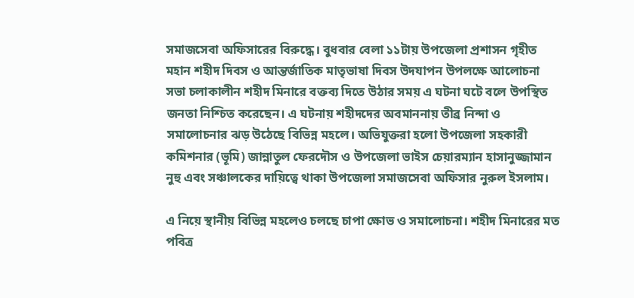সমাজসেবা অফিসারের বিরুদ্ধে। বুধবার বেলা ১১টায় উপজেলা প্রশাসন গৃহীত মহান শহীদ দিবস ও আন্তর্জাতিক মাতৃভাষা দিবস উদযাপন উপলক্ষে আলোচনা সভা চলাকালীন শহীদ মিনারে বক্তব্য দিতে উঠার সময় এ ঘটনা ঘটে বলে উপস্থিত জনতা নিশ্চিত করেছেন। এ ঘটনায় শহীদদের অবমাননায় তীব্র নিন্দা ও সমালোচনার ঝড় উঠেছে বিভিন্ন মহলে। অভিযুক্তরা হলো উপজেলা সহকারী কমিশনার (ভূমি) জান্নাতুল ফেরদৌস ও উপজেলা ভাইস চেয়ারম্যান হাসানুজ্জামান নুহু এবং সঞ্চালকের দায়িত্বে থাকা উপজেলা সমাজসেবা অফিসার নুরুল ইসলাম।

এ নিয়ে স্থানীয় বিভিন্ন মহলেও চলছে চাপা ক্ষোভ ও সমালোচনা। শহীদ মিনারের মত পবিত্র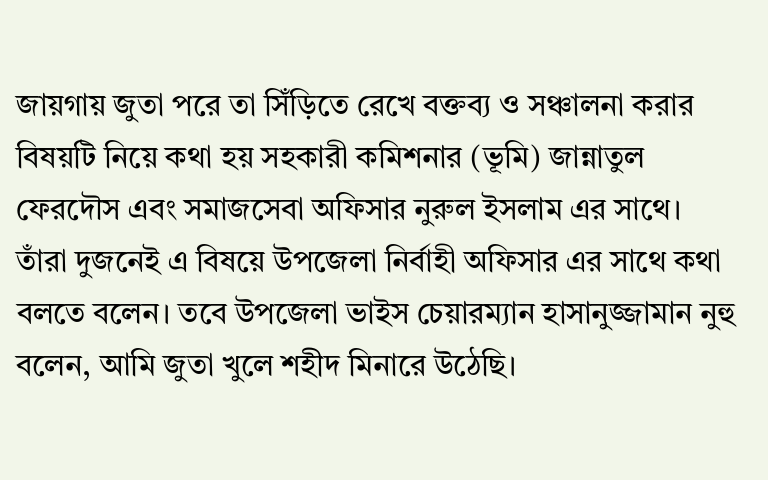জায়গায় জুতা পরে তা সিঁড়িতে রেখে বক্তব্য ও সঞ্চালনা করার বিষয়টি নিয়ে কথা হয় সহকারী কমিশনার (ভূমি) জান্নাতুল ফেরদৌস এবং সমাজসেবা অফিসার নুরুল ইসলাম এর সাথে। তাঁরা দুজনেই এ বিষয়ে উপজেলা নির্বাহী অফিসার এর সাথে কথা বলতে বলেন। তবে উপজেলা ভাইস চেয়ারম্যান হাসানুজ্জামান নুহু বলেন, আমি জুতা খুলে শহীদ মিনারে উঠেছি।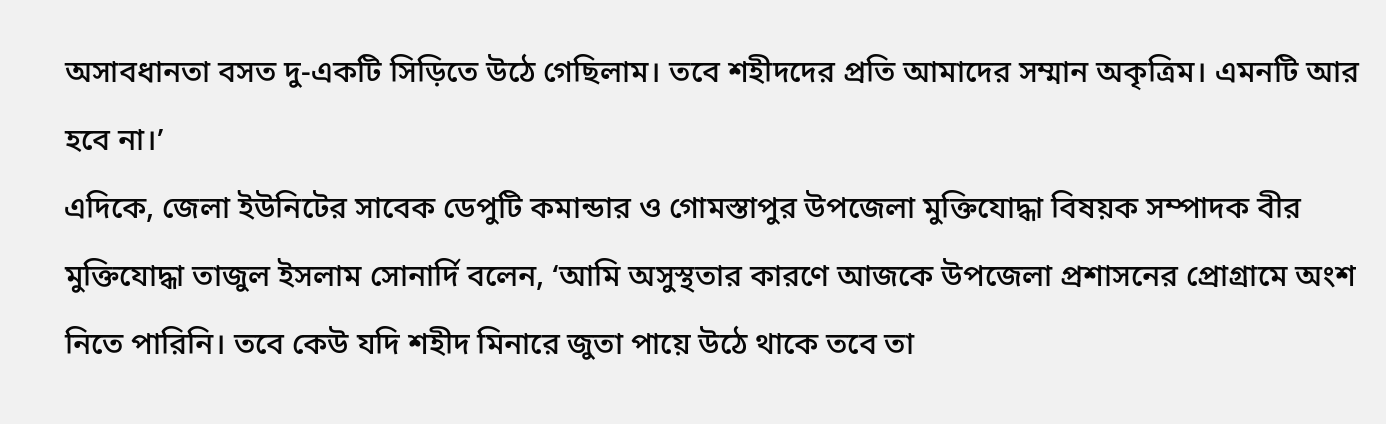অসাবধানতা বসত দু-একটি সিড়িতে উঠে গেছিলাম। তবে শহীদদের প্রতি আমাদের সম্মান অকৃত্রিম। এমনটি আর হবে না।’
এদিকে, জেলা ইউনিটের সাবেক ডেপুটি কমান্ডার ও গোমস্তাপুর উপজেলা মুক্তিযোদ্ধা বিষয়ক সম্পাদক বীর মুক্তিযোদ্ধা তাজুল ইসলাম সোনার্দি বলেন, ‘আমি অসুস্থতার কারণে আজকে উপজেলা প্রশাসনের প্রোগ্রামে অংশ নিতে পারিনি। তবে কেউ যদি শহীদ মিনারে জুতা পায়ে উঠে থাকে তবে তা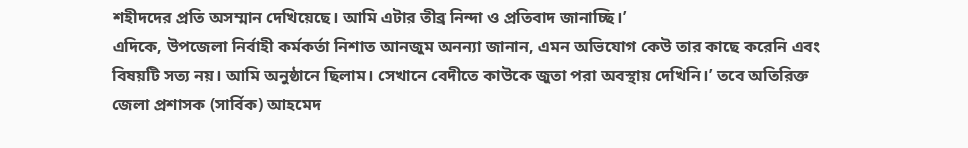শহীদদের প্রতি অসম্মান দেখিয়েছে। আমি এটার তীব্র নিন্দা ও প্রতিবাদ জানাচ্ছি।’
এদিকে, উপজেলা নির্বাহী কর্মকর্তা নিশাত আনজুম অনন্যা জানান, এমন অভিযোগ কেউ তার কাছে করেনি এবং বিষয়টি সত্য নয়। আমি অনুষ্ঠানে ছিলাম। সেখানে বেদীতে কাউকে জুতা পরা অবস্থায় দেখিনি।’ তবে অতিরিক্ত জেলা প্রশাসক (সার্বিক) আহমেদ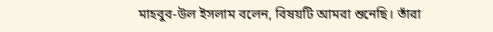মাহবুব-উল ইসলাম বলেন, বিষয়টি আমরা শুনেছি। তাঁরা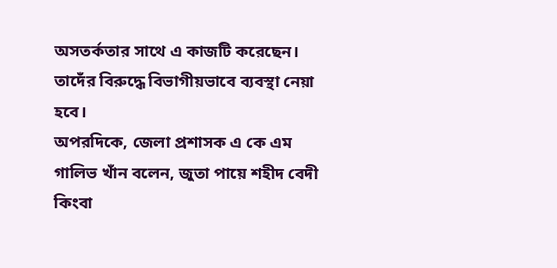অসতর্কতার সাথে এ কাজটি করেছেন। তাদেঁর বিরুদ্ধে বিভাগীয়ভাবে ব্যবস্থা নেয়া হবে।
অপরদিকে, জেলা প্রশাসক এ কে এম গালিভ খাঁন বলেন, জুতা পায়ে শহীদ বেদী কিংবা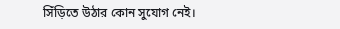সিঁড়িতে উঠার কোন সুযোগ নেই।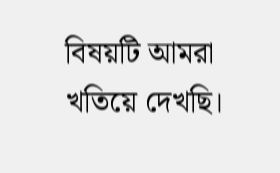বিষয়টি আমরা খতিয়ে দেখছি।